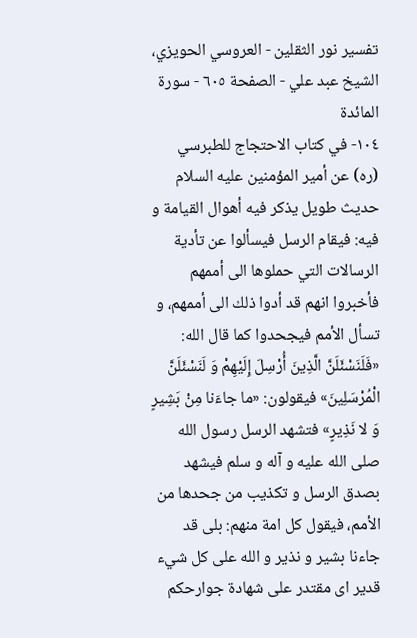تفسير نور الثقلين - العروسي الحويزي، الشيخ عبد علي - الصفحة ٦٠٥ - سورة المائدة
١٠٤- في كتاب الاحتجاج للطبرسي (ره) عن أمير المؤمنين عليه السلام حديث طويل يذكر فيه أهوال القيامة و فيه: فيقام الرسل فيسألوا عن تأدية الرسالات التي حملوها الى أممهم فأخبروا انهم قد أدوا ذلك الى أممهم، و تسأل الأمم فيجحدوا كما قال الله:
«فَلَنَسْئَلَنَّ الَّذِينَ أُرْسِلَ إِلَيْهِمْ وَ لَنَسْئَلَنَّ الْمُرْسَلِينَ» فيقولون: «ما جاءَنا مِنْ بَشِيرٍ وَ لا نَذِيرٍ» فتشهد الرسل رسول الله صلى الله عليه و آله و سلم فيشهد بصدق الرسل و تكذيب من جحدها من الأمم، فيقول كل امة منهم: بلى قد جاءنا بشير و نذير و الله على كل شيء قدير اى مقتدر على شهادة جوارحكم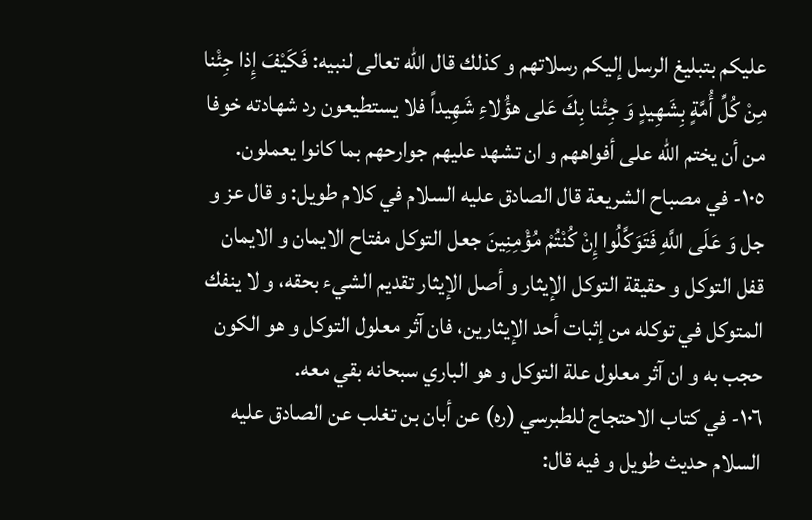عليكم بتبليغ الرسل إليكم رسلاتهم و كذلك قال الله تعالى لنبيه: فَكَيْفَ إِذا جِئْنا مِنْ كُلِّ أُمَّةٍ بِشَهِيدٍ وَ جِئْنا بِكَ عَلى هؤُلاءِ شَهِيداً فلا يستطيعون رد شهادته خوفا من أن يختم الله على أفواههم و ان تشهد عليهم جوارحهم بما كانوا يعملون.
١٠٥- في مصباح الشريعة قال الصادق عليه السلام في كلام طويل: و قال عز و جل وَ عَلَى اللَّهِ فَتَوَكَّلُوا إِنْ كُنْتُمْ مُؤْمِنِينَ جعل التوكل مفتاح الايمان و الايمان قفل التوكل و حقيقة التوكل الإيثار و أصل الإيثار تقديم الشيء بحقه، و لا ينفك المتوكل في توكله من إثبات أحد الإيثارين، فان آثر معلول التوكل و هو الكون حجب به و ان آثر معلول علة التوكل و هو الباري سبحانه بقي معه.
١٠٦- في كتاب الاحتجاج للطبرسي (ره) عن أبان بن تغلب عن الصادق عليه السلام حديث طويل و فيه قال: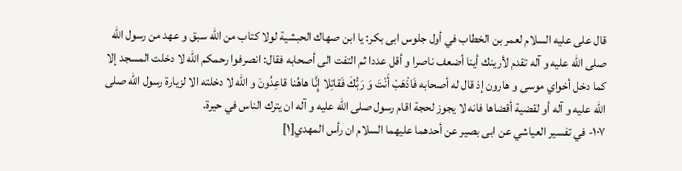قال على عليه السلام لعمر بن الخطاب في أول جلوس ابى بكر: يا ابن صهاك الحبشية لولا كتاب من الله سبق و عهد من رسول الله صلى الله عليه و آله تقدم لأرينك أينا أضعف ناصرا و أقل عددا ثم التفت الى أصحابه فقال: انصرفوا رحمكم الله لا دخلت المسجد إلا كما دخل أخواي موسى و هارون إذ قال له أصحابه فَاذْهَبْ أَنْتَ وَ رَبُّكَ فَقاتِلا إِنَّا هاهُنا قاعِدُونَ و الله لا دخلته الا لزيارة رسول الله صلى الله عليه و آله أو لقضية أقضاها فانه لا يجوز لحجة اقام رسول صلى الله عليه و آله ان يترك الناس في حيرة.
١٠٧- في تفسير العياشي عن ابى بصير عن أحدهما عليهما السلام ان رأس المهدي[١]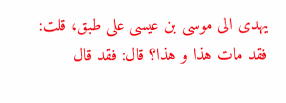يهدى الى موسى بن عيسى على طبق، قلت: فقد مات هذا و هذا؟ قال: فقد قال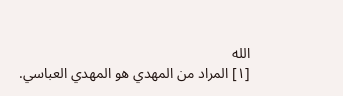الله
[١] المراد من المهدي هو المهدي العباسي.